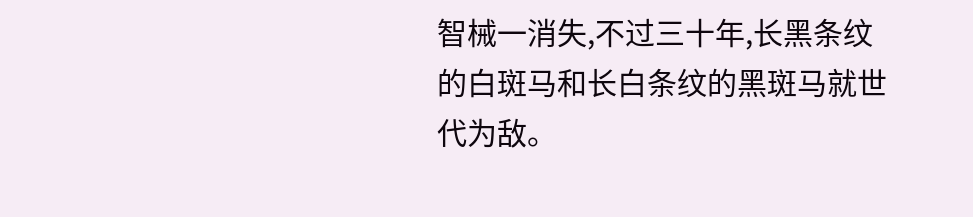智械一消失,不过三十年,长黑条纹的白斑马和长白条纹的黑斑马就世代为敌。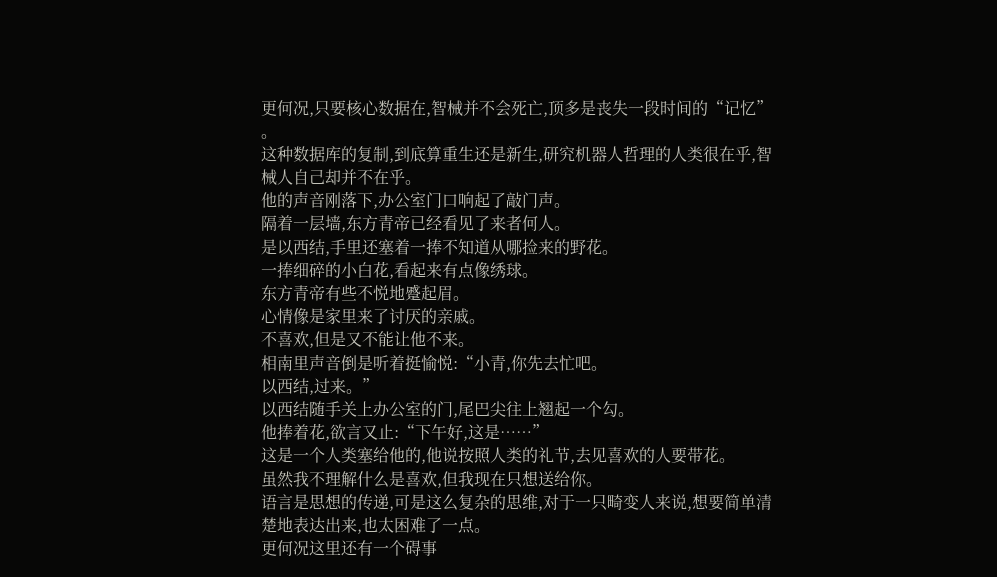更何况,只要核心数据在,智械并不会死亡,顶多是丧失一段时间的“记忆”
。
这种数据库的复制,到底算重生还是新生,研究机器人哲理的人类很在乎,智械人自己却并不在乎。
他的声音刚落下,办公室门口响起了敲门声。
隔着一层墙,东方青帝已经看见了来者何人。
是以西结,手里还塞着一捧不知道从哪捡来的野花。
一捧细碎的小白花,看起来有点像绣球。
东方青帝有些不悦地蹙起眉。
心情像是家里来了讨厌的亲戚。
不喜欢,但是又不能让他不来。
相南里声音倒是听着挺愉悦:“小青,你先去忙吧。
以西结,过来。”
以西结随手关上办公室的门,尾巴尖往上翘起一个勾。
他捧着花,欲言又止:“下午好,这是……”
这是一个人类塞给他的,他说按照人类的礼节,去见喜欢的人要带花。
虽然我不理解什么是喜欢,但我现在只想送给你。
语言是思想的传递,可是这么复杂的思维,对于一只畸变人来说,想要简单清楚地表达出来,也太困难了一点。
更何况这里还有一个碍事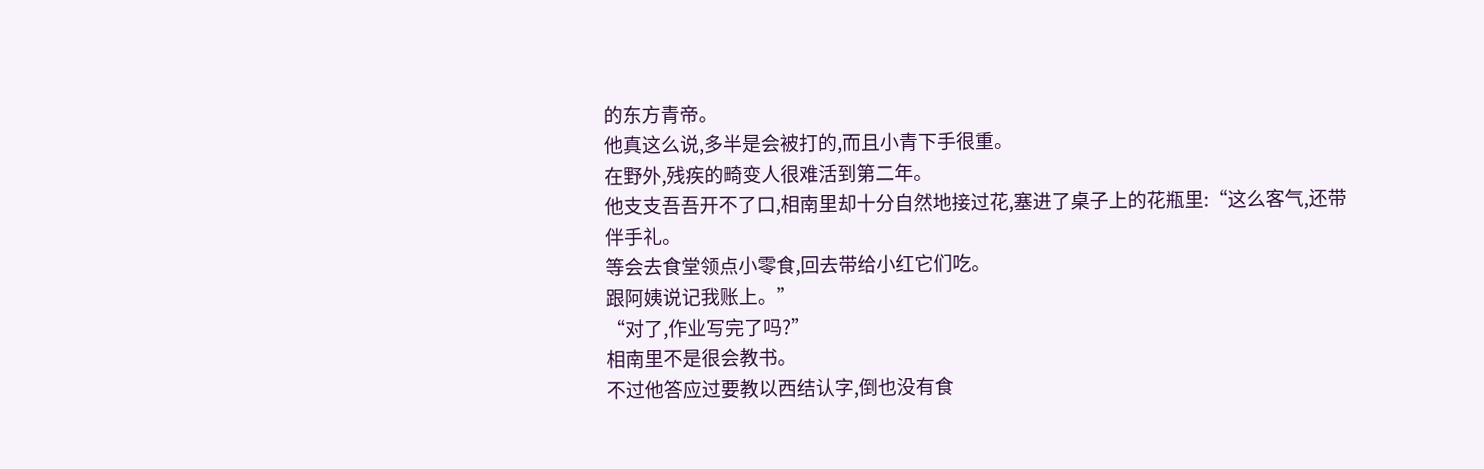的东方青帝。
他真这么说,多半是会被打的,而且小青下手很重。
在野外,残疾的畸变人很难活到第二年。
他支支吾吾开不了口,相南里却十分自然地接过花,塞进了桌子上的花瓶里:“这么客气,还带伴手礼。
等会去食堂领点小零食,回去带给小红它们吃。
跟阿姨说记我账上。”
“对了,作业写完了吗?”
相南里不是很会教书。
不过他答应过要教以西结认字,倒也没有食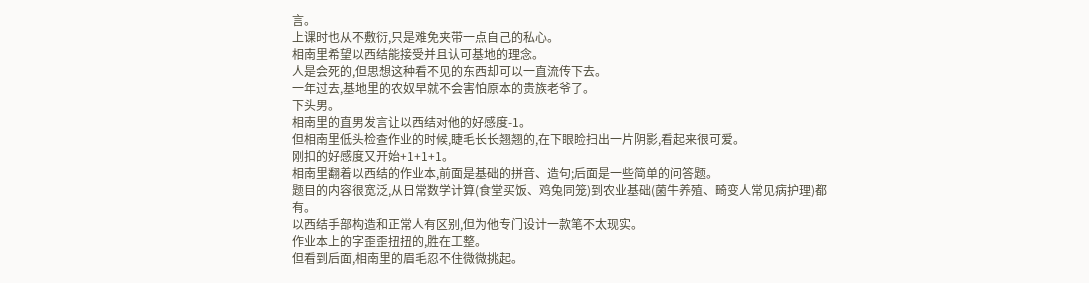言。
上课时也从不敷衍,只是难免夹带一点自己的私心。
相南里希望以西结能接受并且认可基地的理念。
人是会死的,但思想这种看不见的东西却可以一直流传下去。
一年过去,基地里的农奴早就不会害怕原本的贵族老爷了。
下头男。
相南里的直男发言让以西结对他的好感度-1。
但相南里低头检查作业的时候,睫毛长长翘翘的,在下眼睑扫出一片阴影,看起来很可爱。
刚扣的好感度又开始+1+1+1。
相南里翻着以西结的作业本,前面是基础的拼音、造句;后面是一些简单的问答题。
题目的内容很宽泛,从日常数学计算(食堂买饭、鸡兔同笼)到农业基础(菌牛养殖、畸变人常见病护理)都有。
以西结手部构造和正常人有区别,但为他专门设计一款笔不太现实。
作业本上的字歪歪扭扭的,胜在工整。
但看到后面,相南里的眉毛忍不住微微挑起。